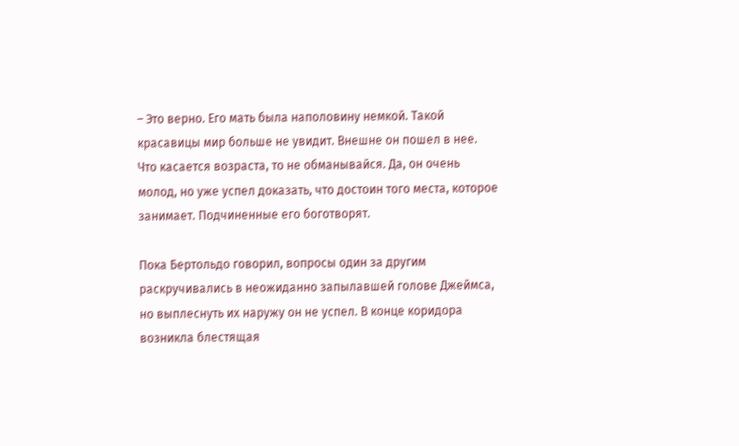– Это верно. Его мать была наполовину немкой. Такой красавицы мир больше не увидит. Внешне он пошел в нее. Что касается возраста, то не обманывайся. Да, он очень молод, но уже успел доказать, что достоин того места, которое занимает. Подчиненные его боготворят.

Пока Бертольдо говорил, вопросы один за другим раскручивались в неожиданно запылавшей голове Джеймса, но выплеснуть их наружу он не успел. В конце коридора возникла блестящая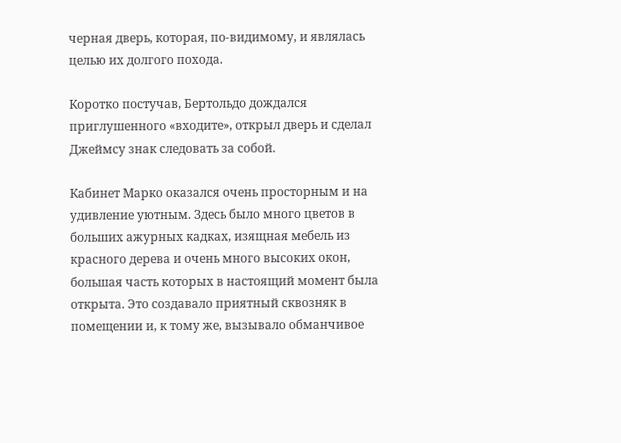черная дверь, которая, по-видимому, и являлась целью их долгого похода.

Коротко постучав, Бертольдо дождался приглушенного «входите», открыл дверь и сделал Джеймсу знак следовать за собой.

Кабинет Марко оказался очень просторным и на удивление уютным. Здесь было много цветов в больших ажурных кадках, изящная мебель из красного дерева и очень много высоких окон, большая часть которых в настоящий момент была открыта. Это создавало приятный сквозняк в помещении и, к тому же, вызывало обманчивое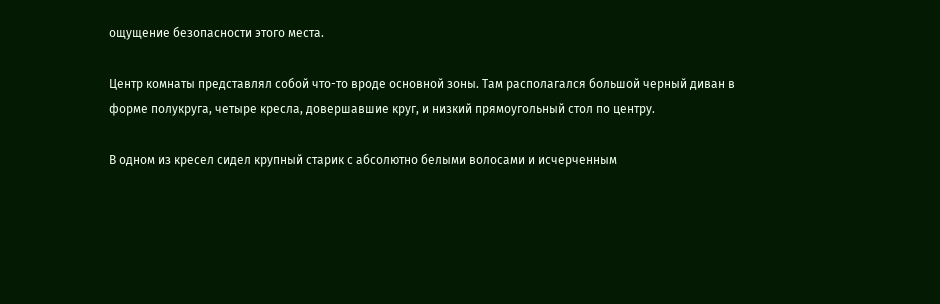ощущение безопасности этого места.

Центр комнаты представлял собой что-то вроде основной зоны. Там располагался большой черный диван в форме полукруга, четыре кресла, довершавшие круг, и низкий прямоугольный стол по центру.

В одном из кресел сидел крупный старик с абсолютно белыми волосами и исчерченным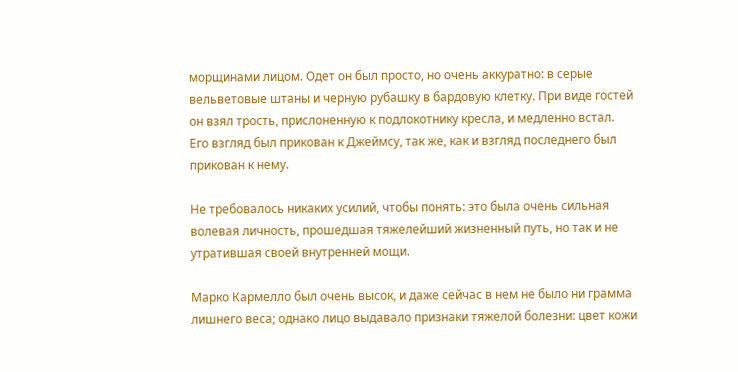морщинами лицом. Одет он был просто, но очень аккуратно: в серые вельветовые штаны и черную рубашку в бардовую клетку. При виде гостей он взял трость, прислоненную к подлокотнику кресла, и медленно встал. Его взгляд был прикован к Джеймсу, так же, как и взгляд последнего был прикован к нему.

Не требовалось никаких усилий, чтобы понять: это была очень сильная волевая личность, прошедшая тяжелейший жизненный путь, но так и не утратившая своей внутренней мощи.

Марко Кармелло был очень высок, и даже сейчас в нем не было ни грамма лишнего веса; однако лицо выдавало признаки тяжелой болезни: цвет кожи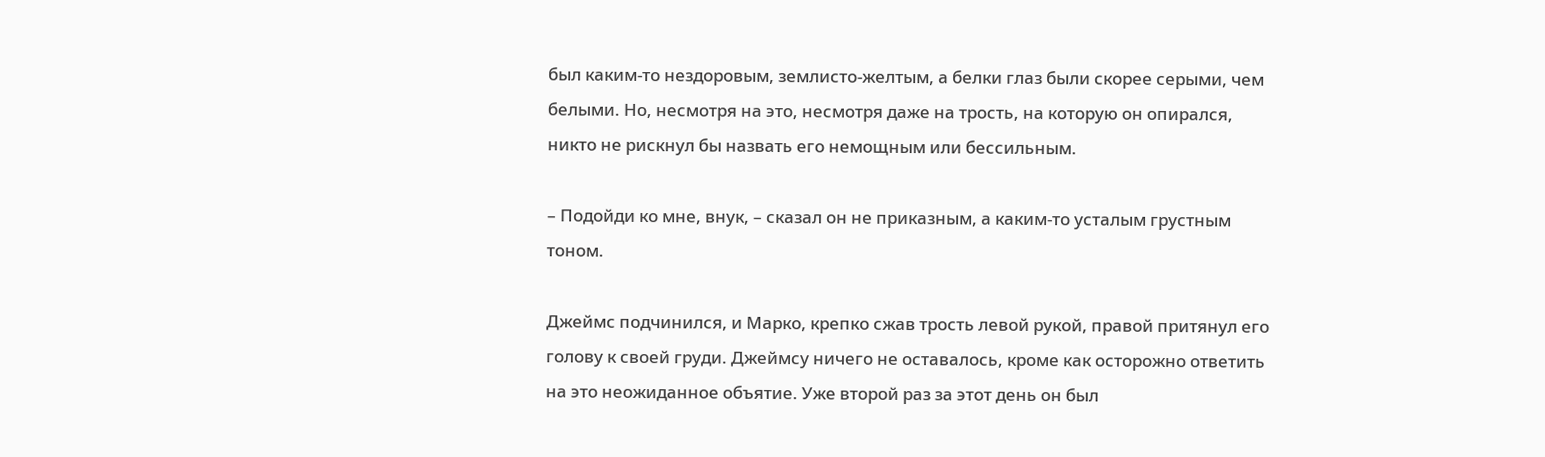был каким-то нездоровым, землисто-желтым, а белки глаз были скорее серыми, чем белыми. Но, несмотря на это, несмотря даже на трость, на которую он опирался, никто не рискнул бы назвать его немощным или бессильным.

– Подойди ко мне, внук, – сказал он не приказным, а каким-то усталым грустным тоном.

Джеймс подчинился, и Марко, крепко сжав трость левой рукой, правой притянул его голову к своей груди. Джеймсу ничего не оставалось, кроме как осторожно ответить на это неожиданное объятие. Уже второй раз за этот день он был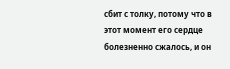сбит с толку, потому что в этот момент его сердце болезненно сжалось, и он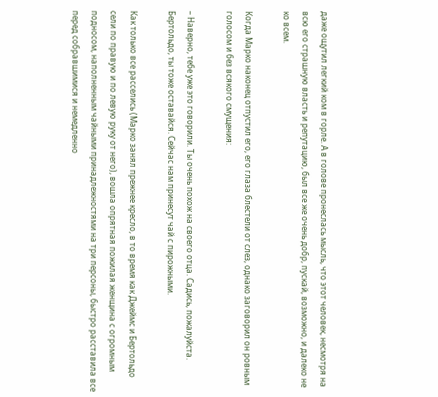даже ощутил легкий ком в горле. А в голове пронеслась мысль, что этот человек, несмотря на всю его страшную власть и репутацию, был все же очень добр, пускай, возможно, и далеко не ко всем.

Когда Марко наконец отпустил его, его глаза блестели от слез, однако заговорил он ровным голосом и без всякого смущения:

– Наверно, тебе уже это говорили. Ты очень похож на своего отца. Садись, пожалуйста. Бертольдо, ты тоже оставайся. Сейчас нам принесут чай с пирожными.

Как только все расселись (Марко занял прежнее кресло, в то время как Джеймс и Бертольдо сели по правую и по левую руку от него), вошла опрятная пожилая женщина с огромным подносом, наполненным чайными принадлежностями на три персоны, быстро расставила все перед собравшимися и немедленно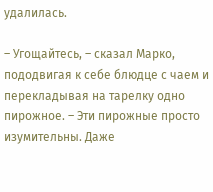удалилась.

– Угощайтесь, – сказал Марко, пододвигая к себе блюдце с чаем и перекладывая на тарелку одно пирожное. – Эти пирожные просто изумительны. Даже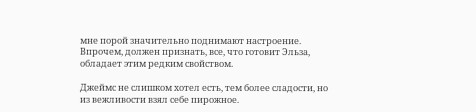мне порой значительно поднимают настроение. Впрочем, должен признать, все, что готовит Эльза, обладает этим редким свойством.

Джеймс не слишком хотел есть, тем более сладости, но из вежливости взял себе пирожное.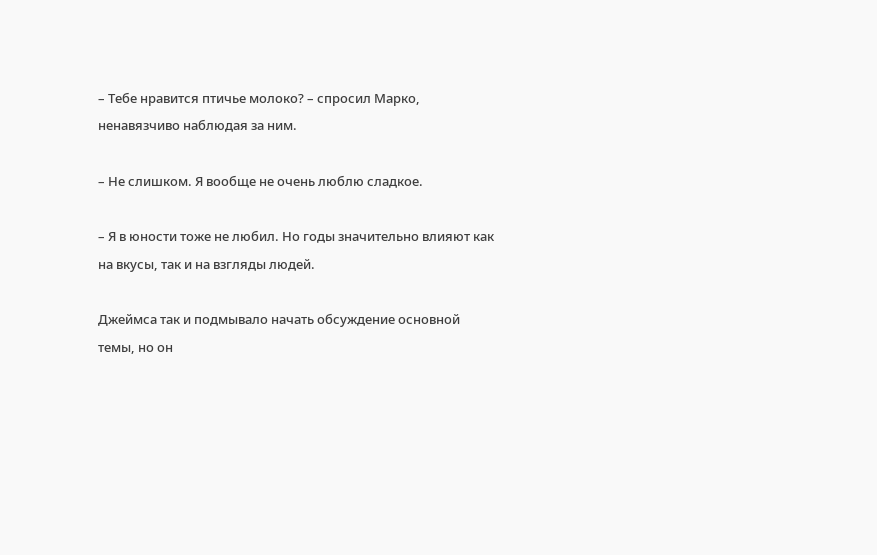– Тебе нравится птичье молоко? – спросил Марко, ненавязчиво наблюдая за ним.

– Не слишком. Я вообще не очень люблю сладкое.

– Я в юности тоже не любил. Но годы значительно влияют как на вкусы, так и на взгляды людей.

Джеймса так и подмывало начать обсуждение основной темы, но он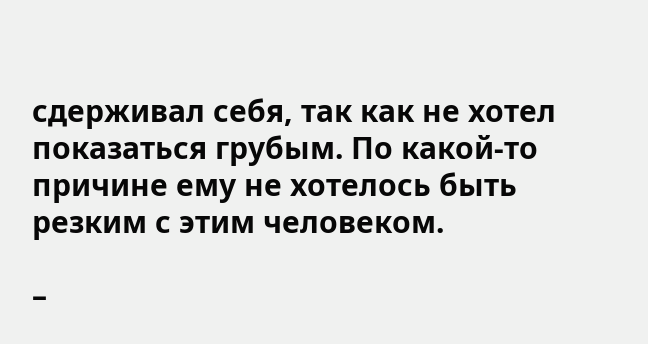сдерживал себя, так как не хотел показаться грубым. По какой-то причине ему не хотелось быть резким с этим человеком.

–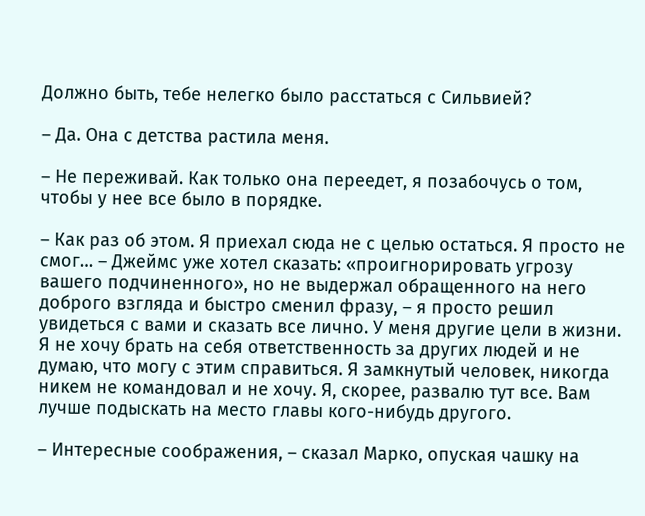Должно быть, тебе нелегко было расстаться с Сильвией?

– Да. Она с детства растила меня.

– Не переживай. Как только она переедет, я позабочусь о том, чтобы у нее все было в порядке.

– Как раз об этом. Я приехал сюда не с целью остаться. Я просто не смог… – Джеймс уже хотел сказать: «проигнорировать угрозу вашего подчиненного», но не выдержал обращенного на него доброго взгляда и быстро сменил фразу, – я просто решил увидеться с вами и сказать все лично. У меня другие цели в жизни. Я не хочу брать на себя ответственность за других людей и не думаю, что могу с этим справиться. Я замкнутый человек, никогда никем не командовал и не хочу. Я, скорее, развалю тут все. Вам лучше подыскать на место главы кого-нибудь другого.

– Интересные соображения, – сказал Марко, опуская чашку на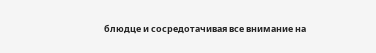блюдце и сосредотачивая все внимание на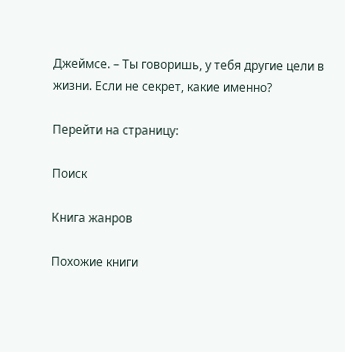Джеймсе. – Ты говоришь, у тебя другие цели в жизни. Если не секрет, какие именно?

Перейти на страницу:

Поиск

Книга жанров

Похожие книги